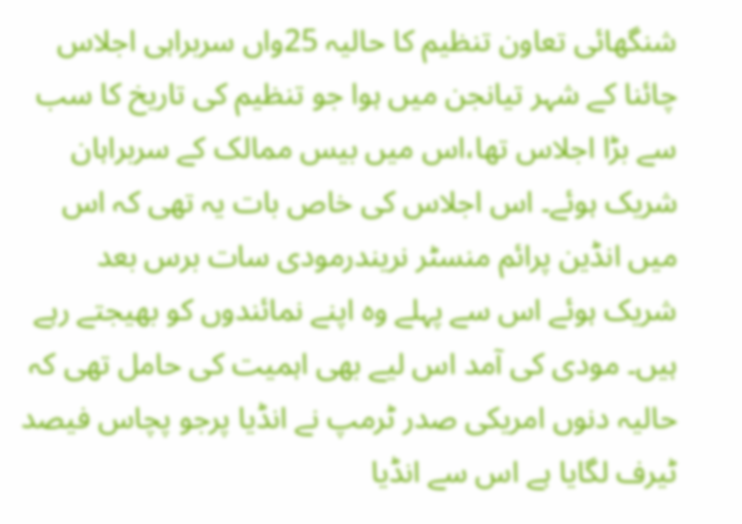شنگھائی تعاون تنظیم کا حالیہ 25واں سربراہی اجلاس چائنا کے شہر تیانجن میں ہوا جو تنظیم کی تاریخ کا سب سے بڑا اجلاس تھا،اس میں بیس ممالک کے سربراہان شریک ہوئے۔ اس اجلاس کی خاص بات یہ تھی کہ اس میں انڈین پرائم منسٹر نریندرمودی سات برس بعد شریک ہوئے اس سے پہلے وہ اپنے نمائندوں کو بھیجتے رہے ہیں۔ مودی کی آمد اس لیے بھی اہمیت کی حامل تھی کہ حالیہ دنوں امریکی صدر ٹرمپ نے انڈیا پرجو پچاس فیصد ٹیرف لگایا ہے اس سے انڈیا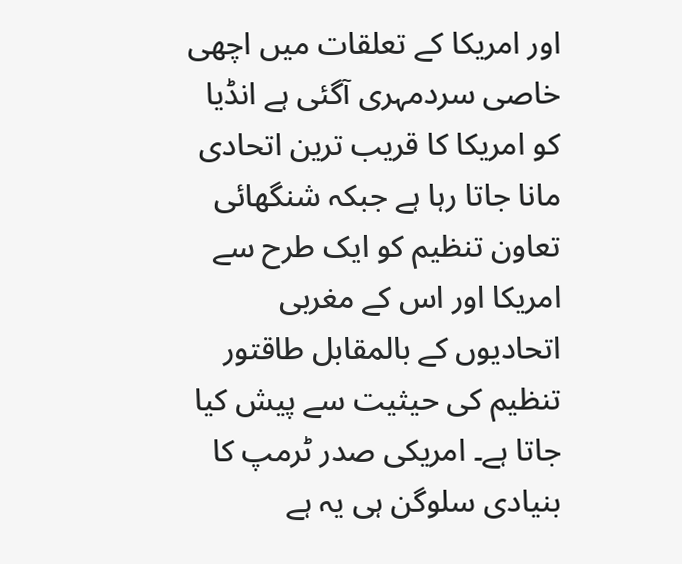اور امریکا کے تعلقات میں اچھی خاصی سردمہری آگئی ہے انڈیا کو امریکا کا قریب ترین اتحادی مانا جاتا رہا ہے جبکہ شنگھائی تعاون تنظیم کو ایک طرح سے امریکا اور اس کے مغربی اتحادیوں کے بالمقابل طاقتور تنظیم کی حیثیت سے پیش کیا جاتا ہے۔ امریکی صدر ٹرمپ کا بنیادی سلوگن ہی یہ ہے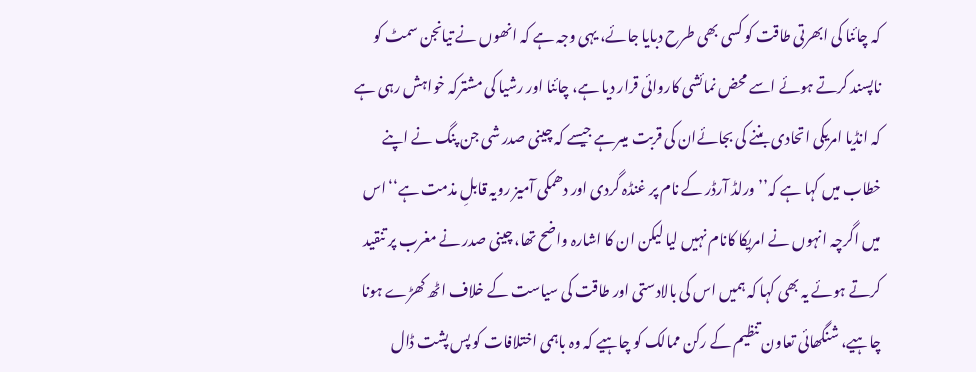کہ چائنا کی ابھرتی طاقت کو کسی بھی طرح دبایا جائے، یہی وجہ ہے کہ انھوں نے تیانجن سمٹ کو ناپسند کرتے ہوئے اسے محض نمائشی کاروائی قرار دیا ہے، چائنا اور رشیا کی مشترکہ خواہش رہی ہے کہ انڈیا امریکی اتحادی بننے کی بجائےان کی قربت میںرہے جیسے کہ چینی صدر شی جن پنگ نے اپنے خطاب میں کہا ہے کہ’’ورلڈ آرڈر کے نام پر غنڈہ گردی اور دھمکی آمیز رویہ قابلِ مذمت ہے‘‘اس میں اگرچہ انہوں نے امریکا کانام نہیں لیا لیکن ان کا اشارہ واضح تھا، چینی صدر نے مغرب پر تنقید کرتے ہوئے یہ بھی کہا کہ ہمیں اس کی بالادستی اور طاقت کی سیاست کے خلاف اٹھ کھڑے ہونا چاہیے، شنگھائی تعاون تنظیم کے رکن ممالک کو چاہیے کہ وہ باہمی اختلافات کو پس پشت ڈال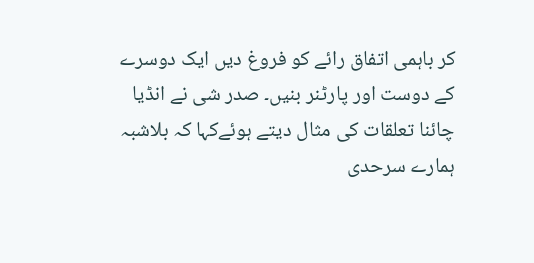کر باہمی اتفاق رائے کو فروغ دیں ایک دوسرے کے دوست اور پارٹنر بنیں۔ صدر شی نے انڈیا چائنا تعلقات کی مثال دیتے ہوئےکہا کہ بلاشبہ ہمارے سرحدی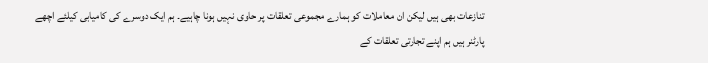تنازعات بھی ہیں لیکن ان معاملات کو ہمارے مجموعی تعلقات پر حاوی نہیں ہونا چاہیے۔ ہم ایک دوسرے کی کامیابی کیلئے اچھے پارٹنر ہیں ہم اپنے تجارتی تعلقات کے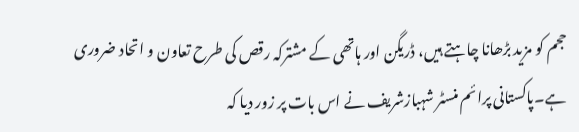حجم کو مزید بڑھانا چاہتے ہیں، ڈریگن اور ہاتھی کے مشترکہ رقص کی طرح تعاون و اتحاد ضروری ہے۔پاکستانی پرائم منسٹر شہبازشریف نے اس بات پر زور دیا کہ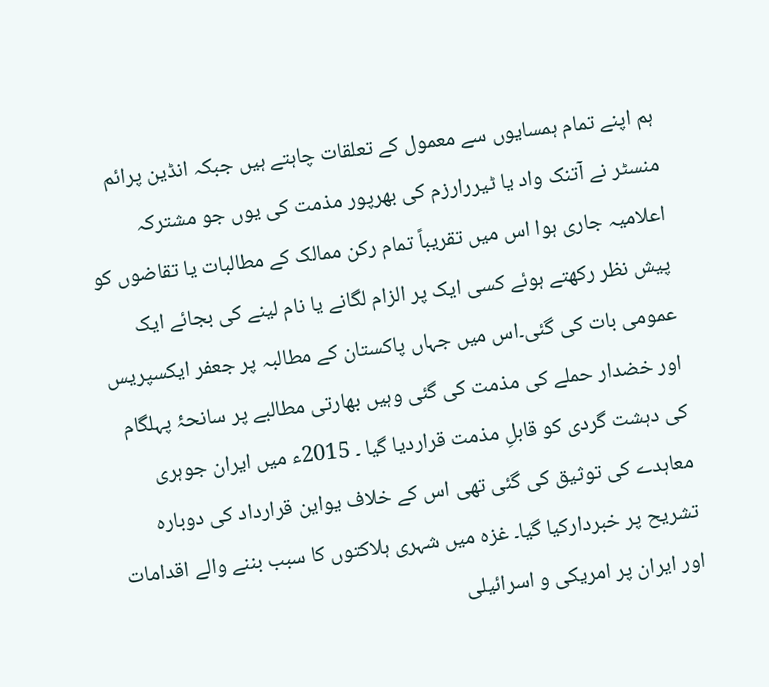ہم اپنے تمام ہمسایوں سے معمول کے تعلقات چاہتے ہیں جبکہ انڈین پرائم منسٹر نے آتنک واد یا ٹیررارزم کی بھرپور مذمت کی یوں جو مشترکہ اعلامیہ جاری ہوا اس میں تقریباً تمام رکن ممالک کے مطالبات یا تقاضوں کو پیش نظر رکھتے ہوئے کسی ایک پر الزام لگانے یا نام لینے کی بجائے ایک عمومی بات کی گئی۔اس میں جہاں پاکستان کے مطالبہ پر جعفر ایکسپریس اور خضدار حملے کی مذمت کی گئی وہیں بھارتی مطالبے پر سانحۂ پہلگام کی دہشت گردی کو قابلِ مذمت قراردیا گیا ۔ 2015ء میں ایران جوہری معاہدے کی توثیق کی گئی تھی اس کے خلاف یواین قرارداد کی دوبارہ تشریح پر خبردارکیا گیا۔ غزہ میں شہری ہلاکتوں کا سبب بننے والے اقدامات اور ایران پر امریکی و اسرائیلی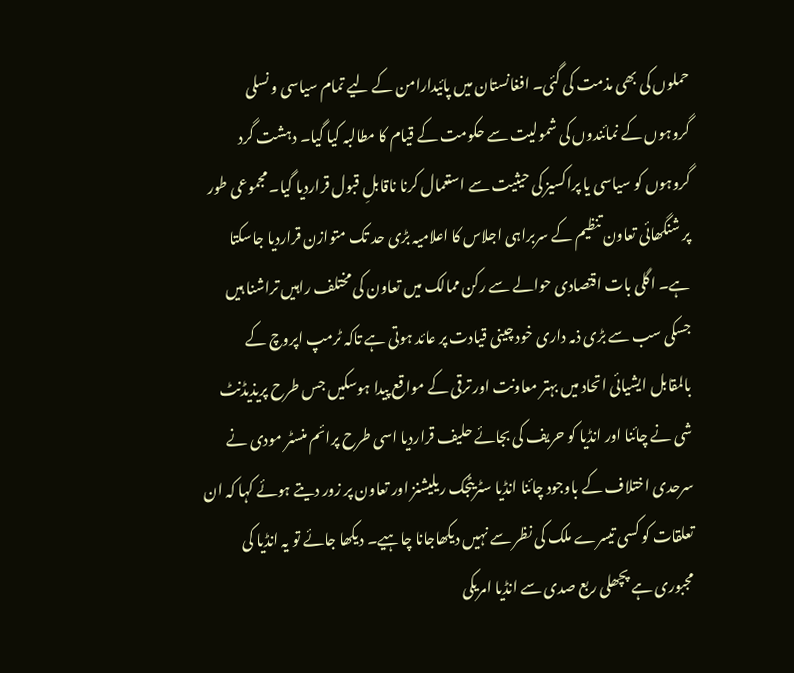حملوں کی بھی مذمت کی گئی۔ افغانستان میں پائیدارامن کے لیے تمام سیاسی و نسلی گروہوں کے نمائندوں کی شمولیت سے حکومت کے قیام کا مطالبہ کیا گیا۔ دہشت گرد گروہوں کو سیاسی یا پراکسیز کی حیثیت سے استعمال کرنا ناقابلِ قبول قراردیا گیا۔ مجموعی طور پر شنگھائی تعاون تنظیم کے سربراہی اجلاس کا اعلامیہ بڑی حد تک متوازن قراردیا جاسکتا ہے۔ اگلی بات اقتصادی حوالے سے رکن ممالک میں تعاون کی مختلف راہیں تراشنا ہیں جسکی سب سے بڑی ذمہ داری خود چینی قیادت پر عائد ہوتی ہے تاکہ ٹرمپ اپروچ کے بالمقابل ایشیائی اتحاد میں بہتر معاونت اور ترقی کے مواقع پیدا ہوسکیں جس طرح پریذیڈنٹ شی نے چائنا اور انڈیا کو حریف کی بجائے حلیف قراردیا اسی طرح پرائم منسٹر مودی نے سرحدی اختلاف کے باوجود چائنا انڈیا سٹریٹجک ریلیشنز اور تعاون پر زور دیتے ہوئے کہا کہ ان تعلقات کو کسی تیسرے ملک کی نظر سے نہیں دیکھاجانا چاہیے۔ دیکھا جائے تو یہ انڈیا کی مجبوری ہے پچھلی ربع صدی سے انڈیا امریکی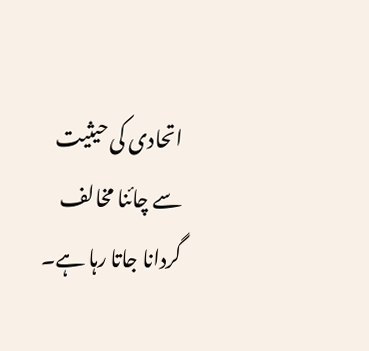اتحادی کی حیثیت سے چائنا مخالف گردانا جاتا رہا ہے۔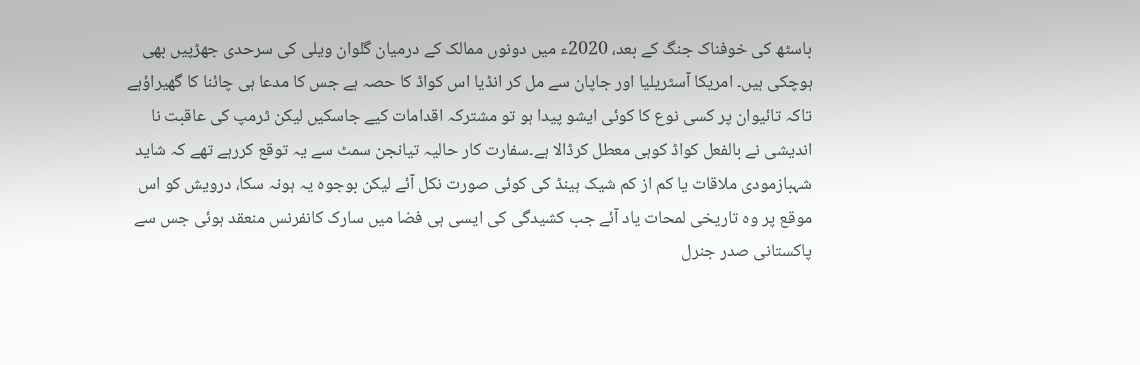باسٹھ کی خوفناک جنگ کے بعد، 2020ء میں دونوں ممالک کے درمیان گلوان ویلی کی سرحدی جھڑپیں بھی ہوچکی ہیں۔ امریکا آسٹریلیا اور جاپان سے مل کر انڈیا اس کواڈ کا حصہ ہے جس کا مدعا ہی چائنا کا گھیراؤہے تاکہ تائیوان پر کسی نوع کا کوئی ایشو پیدا ہو تو مشترکہ اقدامات کیے جاسکیں لیکن ٹرمپ کی عاقبت نا اندیشی نے بالفعل کواڈ کوہی معطل کرڈالا ہے۔سفارت کار حالیہ تیانجن سمٹ سے یہ توقع کررہے تھے کہ شاید شہبازمودی ملاقات یا کم از کم شیک ہینڈ کی کوئی صورت نکل آئے لیکن بوجوہ یہ ہونہ سکا، درویش کو اس موقع پر وہ تاریخی لمحات یاد آئے جب کشیدگی کی ایسی ہی فضا میں سارک کانفرنس منعقد ہوئی جس سے پاکستانی صدر جنرل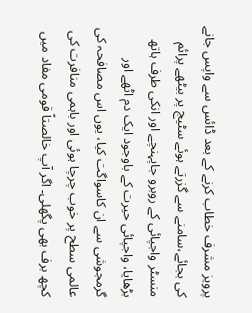پرویز مشرف خطاب کرنے کے بعد ڈائس سے واپس جانے کی بجائے،سامنے سے گزرتے ہوئے سٹیج پر بیٹھے پرائم منسٹر واجپائی کے روبرو جاپہنچے اور انکی طرف ہاتھ بڑھایا، واجپائی حیرت کے باوجود ایک دم اٹھے اور گرمجوشی سے ان کاسواگت کیا، یوں اس مصافحہ کی عالمی سطح پر خوب چرچا ہوئی اور باہمی منافرت کی کچھ برف بھی پگھلی۔ اگر آپ خالصتاً قومی مفاد میں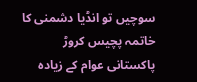سوچیں تو انڈیا دشمنی کا خاتمہ پچیس کروڑ پاکستانی عوام کے زیادہ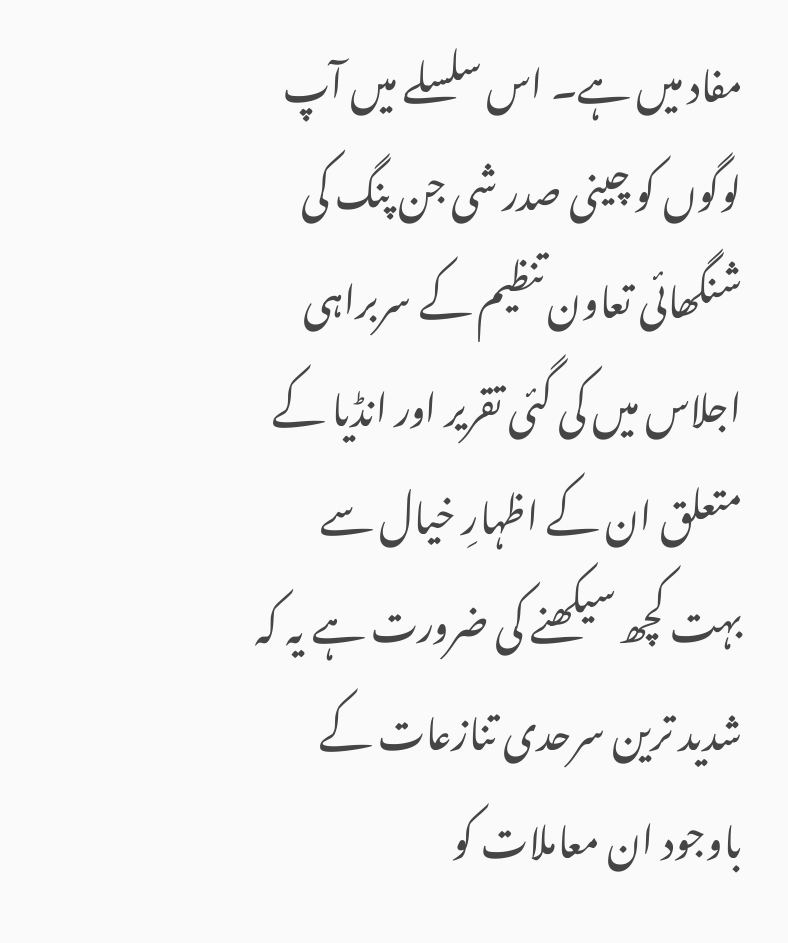مفاد میں ہے۔ اس سلسلے میں آپ لوگوں کو چینی صدر شی جن پنگ کی شنگھائی تعاون تنظیم کے سربراہی اجلاس میں کی گئی تقریر اور انڈیا کے متعلق ان کے اظہارِ خیال سے بہت کچھ سیکھنے کی ضرورت ہے یہ کہ شدید ترین سرحدی تنازعات کے باوجود ان معاملات کو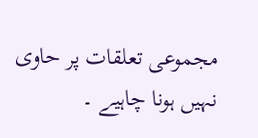مجموعی تعلقات پر حاوی نہیں ہونا چاہیے ۔